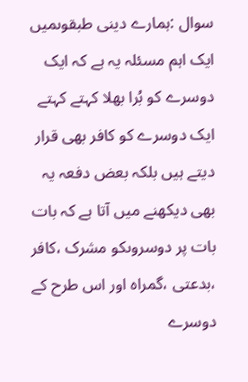سوال :ہمارے دینی طبقوںمیں ایک اہم مسئلہ یہ ہے کہ ایک دوسرے کو بُرا بھلا کہتے کہتے ایک دوسرے کو کافر بھی قرار دیتے ہیں بلکہ بعض دفعہ یہ بھی دیکھنے میں آتا ہے کہ بات بات پر دوسروںکو مشرک ،کافر ،بدعتی ،گمراہ اور اس طرح کے دوسرے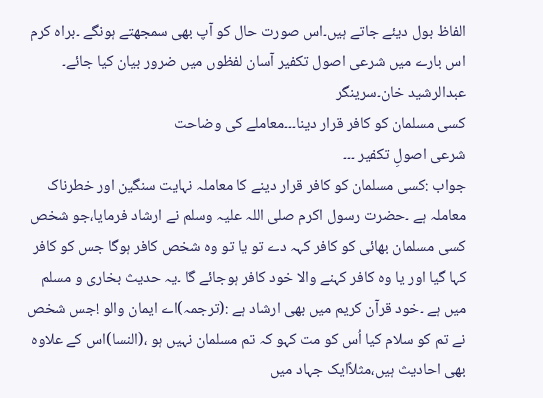الفاظ بول دیئے جاتے ہیں۔اس صورت حال کو آپ بھی سمجھتے ہونگے ۔براہ کرم اس بارے میں شرعی اصول تکفیر آسان لفظوں میں ضرور بیان کیا جائے۔
عبدالرشید خان۔سرینگر
کسی مسلمان کو کافر قرار دینا۔۔۔معاملے کی وضاحت
شرعی اصولِ تکفیر ۔۔۔
جواب :کسی مسلمان کو کافر قرار دینے کا معاملہ نہایت سنگین اور خطرناک معاملہ ہے ۔حضرت رسول اکرم صلی اللہ علیہ وسلم نے ارشاد فرمایا،جو شخص کسی مسلمان بھائی کو کافر کہہ دے تو یا تو وہ شخص کافر ہوگا جس کو کافر کہا گیا اور یا وہ کافر کہنے والا خود کافر ہوجائے گا ۔یہ حدیث بخاری و مسلم میں ہے ۔خود قرآن کریم میں بھی ارشاد ہے :(ترجمہ)اے ایمان والو !جس شخص نے تم کو سلام کیا اُس کو مت کہو کہ تم مسلمان نہیں ہو ،(النسا)اس کے علاوہ بھی احادیث ہیں،مثلاًایک جہاد میں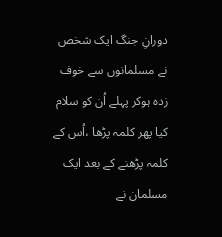دورانِ جنگ ایک شخص نے مسلمانوں سے خوف زدہ ہوکر پہلے اُن کو سلام کیا پھر کلمہ پڑھا ،اُس کے کلمہ پڑھنے کے بعد ایک مسلمان نے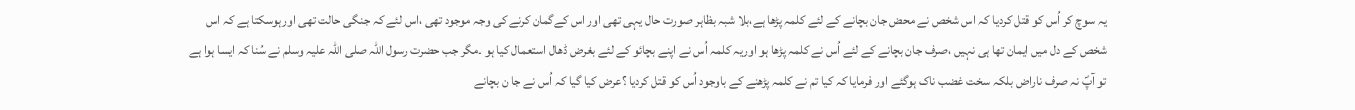یہ سوچ کر اُس کو قتل کردیا کہ اس شخص نے محض جان بچانے کے لئے کلمہ پڑھا ہے،بلا شبہ بظاہر صورت حال یہی تھی اور اس کےگمان کرنے کی وجہ موجود تھی ،اس لئے کہ جنگی حالت تھی اورہوسکتا ہے کہ اس شخص کے دل میں ایمان تھا ہی نہیں ،صرف جان بچانے کے لئے اُس نے کلمہ پڑھا ہو اوریہ کلمہ اُس نے اپنے بچائو کے لئے بغرض ڈھال استعمال کیا ہو ۔مگر جب حضرت رسول اللہ صلی اللہ علیہ وسلم نے سُنا کہ ایسا ہوا ہے تو آپؐ نہ صرف ناراض بلکہ سخت غضب ناک ہوگئے اور فرمایا کہ کیا تم نے کلمہ پڑھنے کے باوجود اُس کو قتل کردیا ؟عرض کیا گیا کہ اُس نے جا ن بچانے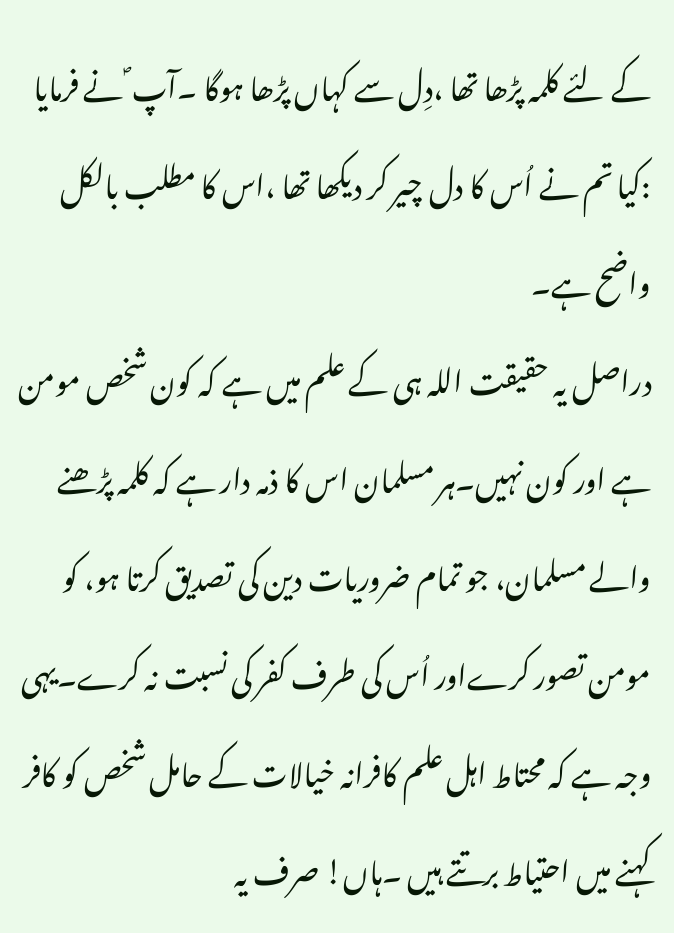کے لئے کلمہ پڑھا تھا ،دِل سے کہاں پڑھا ہوگا ۔آپ ؐ نے فرمایا :کیا تم نے اُس کا دل چیر کر دیکھا تھا ،اس کا مطلب بالکل واضح ہے۔
دراصل یہ حقیقت اللہ ہی کے علم میں ہے کہ کون شخص مومن ہے اور کون نہیں۔ہر مسلمان اس کا ذمہ دار ہے کہ کلمہ پڑھنے والے مسلمان، جو تمام ضروریات دین کی تصدیق کرتا ہو، کو مومن تصور کرےاور اُس کی طرف کفر کی نسبت نہ کرے۔یہی وجہ ہے کہ محتاط اہل علم کافرانہ خیالات کے حامل شخص کو کافر کہنے میں احتیاط برتتے ہیں ۔ہاں! صرف یہ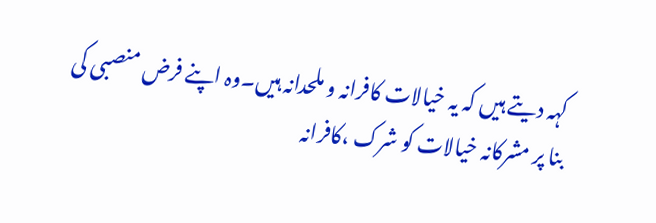کہہ دیتے ہیں کہ یہ خیالات کافرانہ و ملحدانہ ہیں۔وہ اپنے فرض منصبی کی بنا پر مشرکانہ خیالات کو شرک ،کافرانہ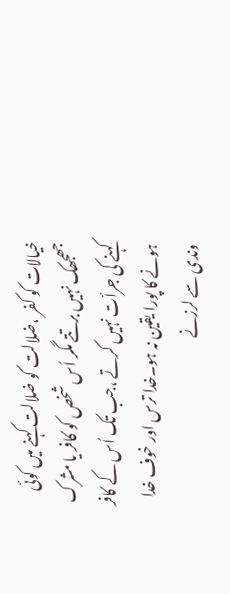خیالات کو کفر ،ضلالت کو ضلالت کہنے میں کوئی جھجھک نہیں برتتے مگر اُس شخص کو کافر یا مشرک کہنے کی جرأت نہیں کرتے ،جب تک اُس کے کافر ہونے کا پورا یقین نہ ہو۔خدا ترس اور خوف خدا وندی سے لرزنے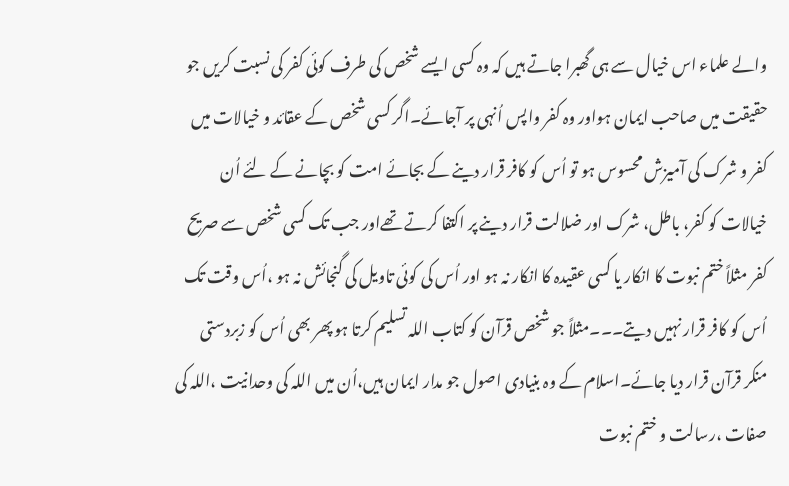والے علماء اس خیال سے ہی گھبرا جاتے ہیں کہ وہ کسی ایسے شخص کی طرف کوئی کفر کی نسبت کریں جو حقیقت میں صاحب ایمان ہواور وہ کفر واپس اُنہی پر آجائے۔اگر کسی شخص کے عقائد و خیالات میں کفر و شرک کی آمیزش محسوس ہو تو اُس کو کافر قرار دینے کے بجائے امت کو بچانے کے لئے اُن خیالات کو کفر، باطل، شرک اور ضلالت قرار دینے پر اکتفا کرتے تھےاور جب تک کسی شخص سے صریح کفر مثلاً ختم نبوت کا انکار یا کسی عقیدہ کا انکار نہ ہو اور اُس کی کوئی تاویل کی گنجائش نہ ہو ،اُس وقت تک اُس کو کافر قرار نہیں دیتے۔۔۔مثلاً جو شخص قرآن کو کتاب اللہ تسلیم کرتا ہو پھر بھی اُس کو زبردستی منکر قرآن قرار دیا جائے۔اسلام کے وہ بنیادی اصول جو مدار ایمان ہیں،اُن میں اللہ کی وحدانیت ،اللہ کی صفات ،رسالت و ختم نبوت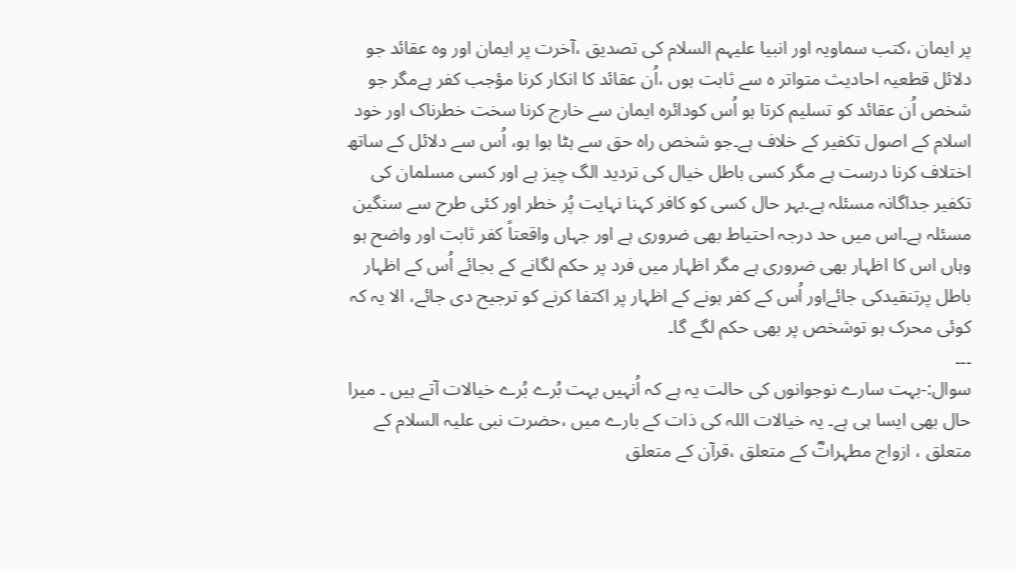پر ایمان ،کتب سماویہ اور انبیا علیہم السلام کی تصدیق ،آخرت پر ایمان اور وہ عقائد جو دلائل قطعیہ احادیث متواتر ہ سے ثابت ہوں ،اُن عقائد کا انکار کرنا مؤجب کفر ہےمگر جو شخص اُن عقائد کو تسلیم کرتا ہو اُس کودائرہ ایمان سے خارج کرنا سخت خطرناک اور خود اسلام کے اصول تکفیر کے خلاف ہے۔جو شخص راہ حق سے ہٹا ہوا ہو، اُس سے دلائل کے ساتھ اختلاف کرنا درست ہے مگر کسی باطل خیال کی تردید الگ چیز ہے اور کسی مسلمان کی تکفیر جداگانہ مسئلہ ہے۔بہر حال کسی کو کافر کہنا نہایت پُر خطر اور کئی طرح سے سنگین مسئلہ ہے۔اس میں حد درجہ احتیاط بھی ضروری ہے اور جہاں واقعتاً کفر ثابت اور واضح ہو وہاں اس کا اظہار بھی ضروری ہے مگر اظہار میں فرد پر حکم لگانے کے بجائے اُس کے اظہار باطل پرتنقیدکی جائےاور اُس کے کفر ہونے کے اظہار پر اکتفا کرنے کو ترجیح دی جائے، الا یہ کہ کوئی محرک ہو توشخص پر بھی حکم لگے گا۔
۔۔۔
سوال:-بہت سارے نوجوانوں کی حالت یہ ہے کہ اُنہیں بہت بُرے بُرے خیالات آتے ہیں ۔ میرا حال بھی ایسا ہی ہے۔ یہ خیالات اللہ کی ذات کے بارے میں ،حضرت نبی علیہ السلام کے متعلق ، ازواج مطہراتؓ کے متعلق ،قرآن کے متعلق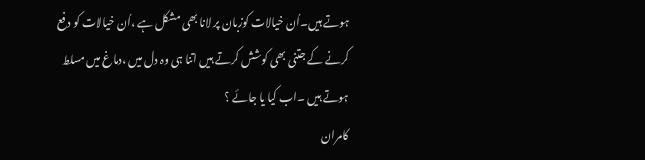ہوتے ہیں۔اُن خیالات کوزبان پر لانا بھی مشکل ہے ،اُن خیالات کو دفع کرنے کے جتنی بھی کوشش کرتے ہیں اتنا ہی وہ دل میں ،دماغ میں مسلط ہوتے ہیں ۔اب کیا یا جائے ؟
کامران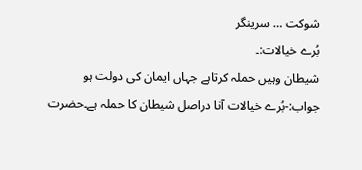شوکت … سرینگر
بُرے خیالات:۔
شیطان وہیں حملہ کرتاہے جہاں ایمان کی دولت ہو
جواب:-بُرے خیالات آنا دراصل شیطان کا حملہ ہے۔حضرت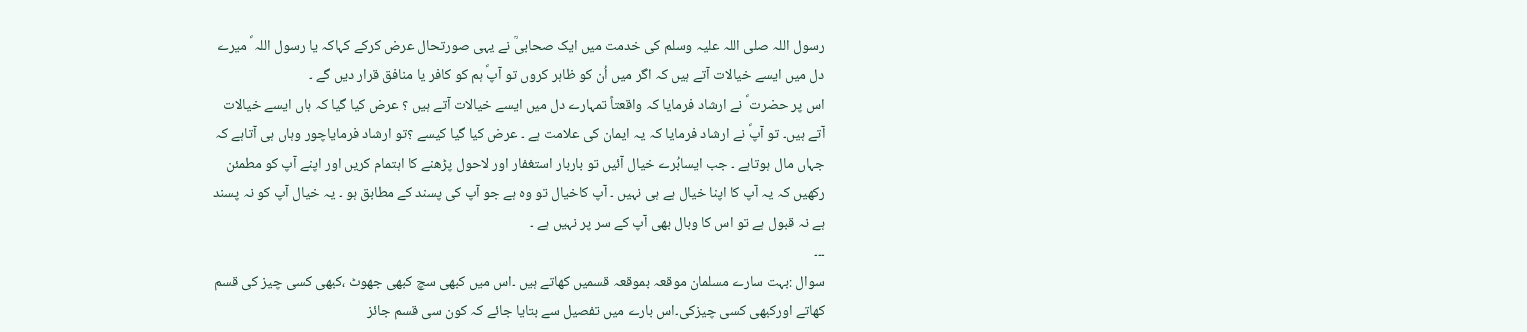رسول اللہ صلی اللہ علیہ وسلم کی خدمت میں ایک صحابیؒ نے یہی صورتحال عرض کرکے کہاکہ یا رسول اللہ ؐ میرے دل میں ایسے خیالات آتے ہیں کہ اگر میں اُن کو ظاہر کروں تو آپؐ ہم کو کافر یا منافق قرار دیں گے ۔
اس پر حضرت ؐ نے ارشاد فرمایا کہ واقعتاً تمہارے دل میں ایسے خیالات آتے ہیں ؟ عرض کیا گیا کہ ہاں ایسے خیالات آتے ہیں۔ تو آپؐ نے ارشاد فرمایا کہ یہ ایمان کی علامت ہے ۔ عرض کیا گیا کیسے ؟تو ارشاد فرمایاچور وہاں ہی آتاہے کہ جہاں مال ہوتاہے ۔ جب ایسابُرے خیال آئیں تو باربار استغفار اور لاحول پڑھنے کا اہتمام کریں اور اپنے آپ کو مطمئن رکھیں کہ یہ آپ کا اپنا خیال ہے ہی نہیں ۔ آپ کاخیال تو وہ ہے جو آپ کی پسند کے مطابق ہو ۔ یہ خیال آپ کو نہ پسند ہے نہ قبول ہے تو اس کا وبال بھی آپ کے سر پر نہیں ہے ۔
۔۔۔
سوال :بہت سارے مسلمان موقعہ بموقعہ قسمیں کھاتے ہیں ۔اس میں کبھی سچ کبھی جھوٹ ،کبھی کسی چیز کی قسم کھاتے اورکبھی کسی چیزکی۔اس بارے میں تفصیل سے بتایا جائے کہ کون سی قسم جائز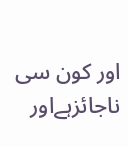اور کون سی ناجائزہےاور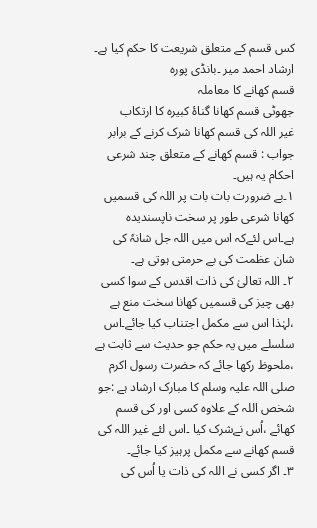کس قسم کے متعلق شریعت کا حکم کیا ہے۔
ارشاد احمد میر ۔بانڈی پورہ
قسم کھانے کا معاملہ
جھوٹی قسم کھانا گناۂ کبیرہ کا ارتکاب
غیر اللہ کی قسم کھانا شرک کرنے کے برابر
جواب : قسم کھانے کے متعلق چند شرعی احکام یہ ہیں۔
۱۔بے ضرورت بات بات پر اللہ کی قسمیں کھانا شرعی طور پر سخت ناپسندیدہ ہے۔اس لئےکہ اس میں اللہ جل شانہٗ کی شان عظمت کی بے حرمتی ہوتی ہے۔
۲۔ اللہ تعالیٰ کی ذات اقدس کے سوا کسی بھی چیز کی قسمیں کھانا سخت منع ہے ،لہٰذا اس سے مکمل اجتناب کیا جائے۔اس سلسلے میں یہ حکم جو حدیث سے ثابت ہے ،ملحوظ رکھا جائے کہ حضرت رسول اکرم صلی اللہ علیہ وسلم کا مبارک ارشاد ہے :جو شخص اللہ کے علاوہ کسی اور کی قسم کھائے ،اُس نےشرک کیا ۔اس لئے غیر اللہ کی قسم کھانے سے مکمل پرہیز کیا جائے۔
۳۔ اگر کسی نے اللہ کی ذات یا اُس کی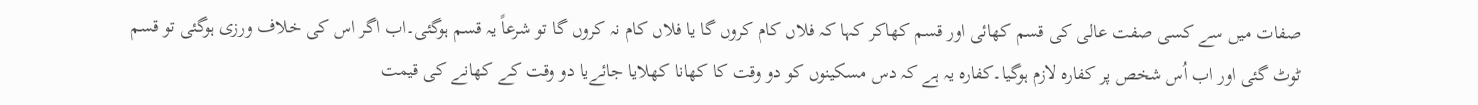صفات میں سے کسی صفت عالی کی قسم کھائی اور قسم کھاکر کہا کہ فلاں کام کروں گا یا فلاں کام نہ کروں گا تو شرعاً یہ قسم ہوگئی۔اب اگر اس کی خلاف ورزی ہوگئی تو قسم ٹوٹ گئی اور اب اُس شخص پر کفارہ لازم ہوگیا۔کفارہ یہ ہے کہ دس مسکینوں کو دو وقت کا کھانا کھلایا جائےیا دو وقت کے کھانے کی قیمت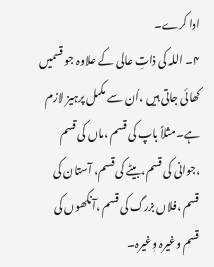ادا کرے۔
۴۔ اللہ کی ذاتِ عالی کے علاوہ جو قسمیں کھائی جاتی ہیں ،اُن سے مکمل پرہیز لازم ہے۔مثلاً باپ کی قسم ،ماں کی قسم ،جوانی کی قسم،بیٹے کی قسم، آستان کی قسم ،فلاں بزرگ کی قسم ،آنکھوں کی قسم وغیرہ وٖغیرہ۔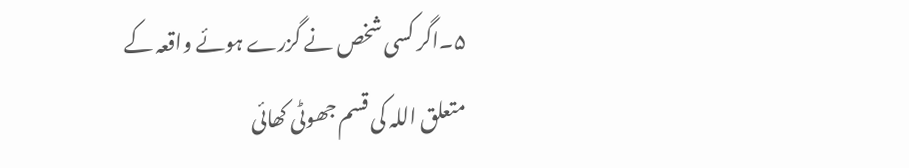۵۔اگر کسی شخص نے گزرے ہوئے واقعہ کے متعلق اللہ کی قسم جھوٹی کھائی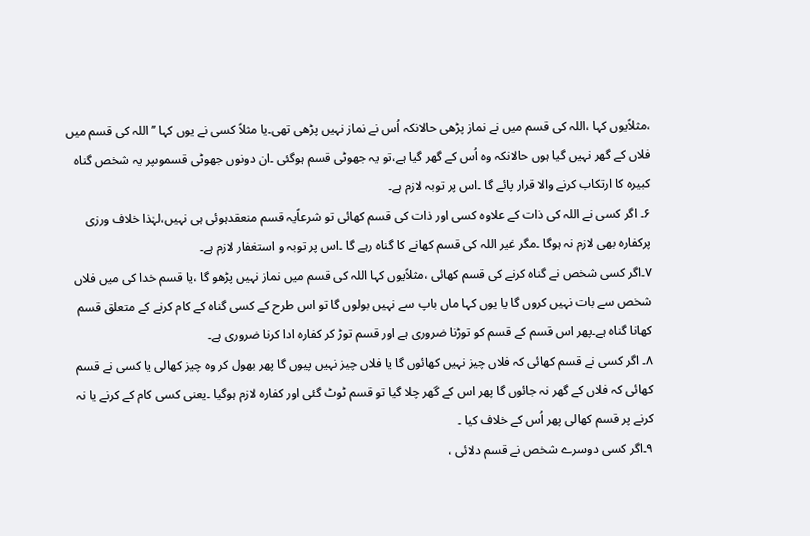،مثلاًیوں کہا ،اللہ کی قسم میں نے نماز پڑھی حالانکہ اُس نے نماز نہیں پڑھی تھی۔یا مثلاً کسی نے یوں کہا ’’اللہ کی قسم میں فلاں کے گھر نہیں گیا ہوں حالانکہ وہ اُس کے گھر گیا ہے،تو یہ جھوٹی قسم ہوگئی ۔ان دونوں جھوٹی قسموںپر یہ شخص گناہ کبیرہ کا ارتکاب کرنے والا قرار پائے گا ۔اس پر توبہ لازم ہے۔
۶۔ اگر کسی نے اللہ کی ذات کے علاوہ کسی اور ذات کی قسم کھائی تو شرعاًیہ قسم منعقدہوئی ہی نہیں،لہٰذا خلاف ورزی پرکفارہ بھی لازم نہ ہوگا ۔مگر غیر اللہ کی قسم کھانے کا گناہ رہے گا ۔اس پر توبہ و استغفار لازم ہے۔
۷۔اگر کسی شخص نے گناہ کرنے کی قسم کھائی ،مثلاًیوں کہا اللہ کی قسم میں نماز نہیں پڑھو گا ،یا قسم خدا کی میں فلاں شخص سے بات نہیں کروں گا یا یوں کہا ماں باپ سے نہیں بولوں گا تو اس طرح کے کسی گناہ کے کام کرنے کے متعلق قسم کھانا گناہ ہے۔پھر اس قسم کے قسم کو توڑنا ضروری ہے اور قسم توڑ کر کفارہ ادا کرنا ضروری ہے۔
۸۔ اگر کسی نے قسم کھائی کہ فلاں چیز نہیں کھائوں گا یا فلاں چیز نہیں پیوں گا پھر بھول کر وہ چیز کھالی یا کسی نے قسم کھائی کہ فلاں کے گھر نہ جائوں گا پھر اس کے گھر چلا گیا تو قسم ٹوٹ گئی اور کفارہ لازم ہوگیا ۔یعنی کسی کام کے کرنے یا نہ کرنے پر قسم کھالی پھر اُس کے خلاف کیا ۔
۹۔اگر کسی دوسرے شخص نے قسم دلائی ،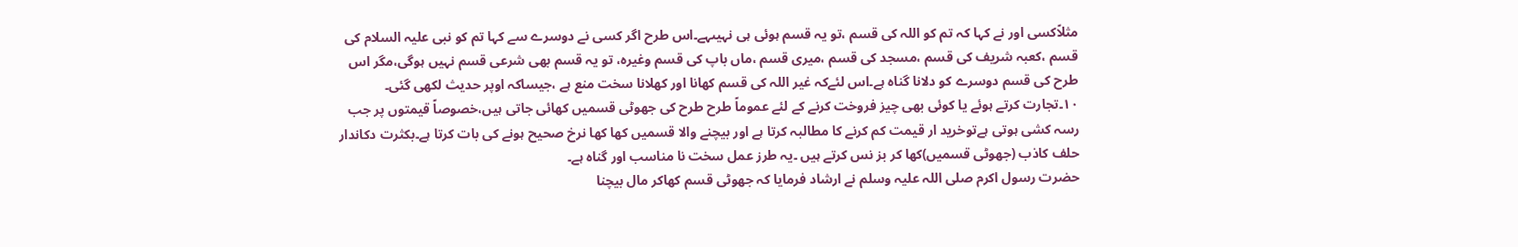مثلاًکسی اور نے کہا کہ تم کو اللہ کی قسم ،تو یہ قسم ہوئی ہی نہیںہے۔اس طرح اگر کسی نے دوسرے سے کہا تم کو نبی علیہ السلام کی قسم ،کعبہ شریف کی قسم ،مسجد کی قسم ،میری قسم ،ماں باپ کی قسم وغیرہ، تو یہ قسم بھی شرعی قسم نہیں ہوگی،مگر اس طرح کی قسم دوسرے کو دلانا گناہ ہے۔اس لئےکہ غیر اللہ کی قسم کھانا اور کھلانا سخت منع ہے ،جیساکہ اوپر حدیث لکھی گئی۔
۱۰۔تجارت کرتے ہوئے یا کوئی بھی چیز فروخت کرنے کے لئے عموماً طرح طرح کی جھوٹی قسمیں کھائی جاتی ہیں،خصوصاً قیمتوں پر جب رسہ کشی ہوتی ہےتوخرید ار قیمت کم کرنے کا مطالبہ کرتا ہے اور بیچنے والا قسمیں کھا کھا نرخ صحیح ہونے کی بات کرتا ہے۔بکثرت دکاندار حلف کاذب (جھوٹی قسمیں)کھا کر بز نس کرتے ہیں ۔یہ طرز عمل سخت نا مناسب اور گناہ ہے۔
حضرت رسول اکرم صلی اللہ علیہ وسلم نے ارشاد فرمایا کہ جھوٹی قسم کھاکر مال بیچنا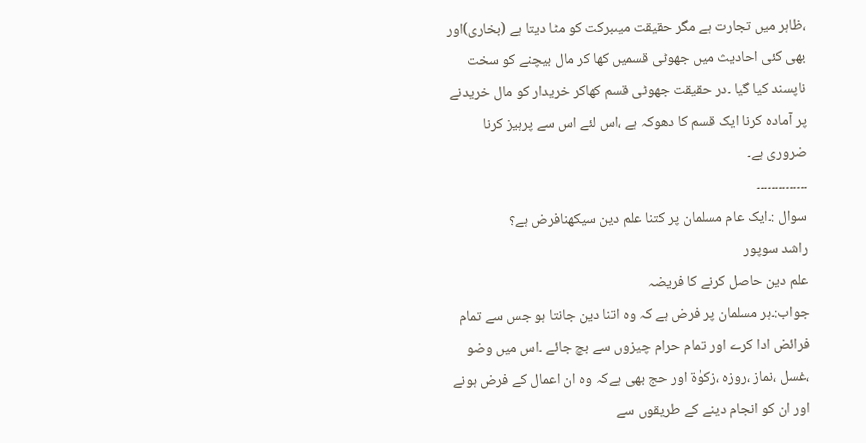،ظاہر میں تجارت ہے مگر حقیقت میںبرکت کو مٹا دیتا ہے (بخاری)اور بھی کئی احادیث میں جھوٹی قسمیں کھا کر مال بیچنے کو سخت ناپسند کیا گیا ۔در حقیقت جھوٹی قسم کھاکر خریدار کو مال خریدنے پر آمادہ کرنا ایک قسم کا دھوکہ ہے ،اس لئے اس سے پرہیز کرنا ضروری ہے۔
۔۔۔۔۔۔۔۔۔۔۔۔۔۔
سوال :۔ایک عام مسلمان پر کتنا علم دین سیکھنافرض ہے؟
راشد سوپور
علم دین حاصل کرنے کا فریضہ
جواب:۔ہر مسلمان پر فرض ہے کہ وہ اتنا دین جانتا ہو جس سے تمام فرائض ادا کرے اور تمام حرام چیزوں سے بچ جائے ۔اس میں وضو ،غسل ،نماز ،روزہ ،زکوٰۃ اور حج بھی ہےکہ وہ ان اعمال کے فرض ہونے اور ان کو انجام دینے کے طریقوں سے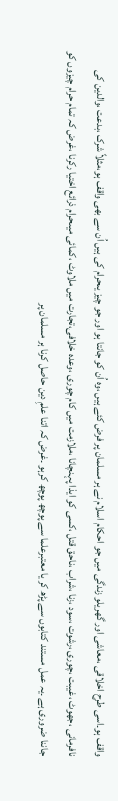واقف ہو۔اسی طرح اخلاقی ،معاشی اور گھریلو زندگی میں جو احکام اسلام نے ہر مسلمان پر فرض کئے ہیں ،وہ اُن کو جانتا ہو اور جو چیز یںحرام کی ہیں اُن سے بھی واقف ہو،مثلاً شرک ،بدعت ،والدین کی نافرمانی ،جھوٹ ،غیبت ،چوری ،رشوت ،سود ،زنا ،شراب ،ناحق قتل ،کسی کو ایذا پہنچانا ،ملازمت میں کام چوری ،وعدہ خلافی،تجارت میں ملاوٹ ،کمائی میںحرام ذرائع اختیا رکرنا ،غرض کہ تمام حرام چیزوں کو جاننا ضروری ہے ۔یہ عمل مستند کتابوں سے پڑھ کر یا معتبرعلما سے پوچھ پوچھ کرہو ۔غرض کہ اتنا علمِ دین حاصل کرنا ہر مسلمان پر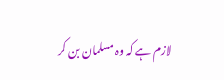لازم ہے کہ وہ مسلمان بن کر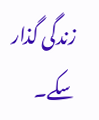زندگی گذار سکے۔